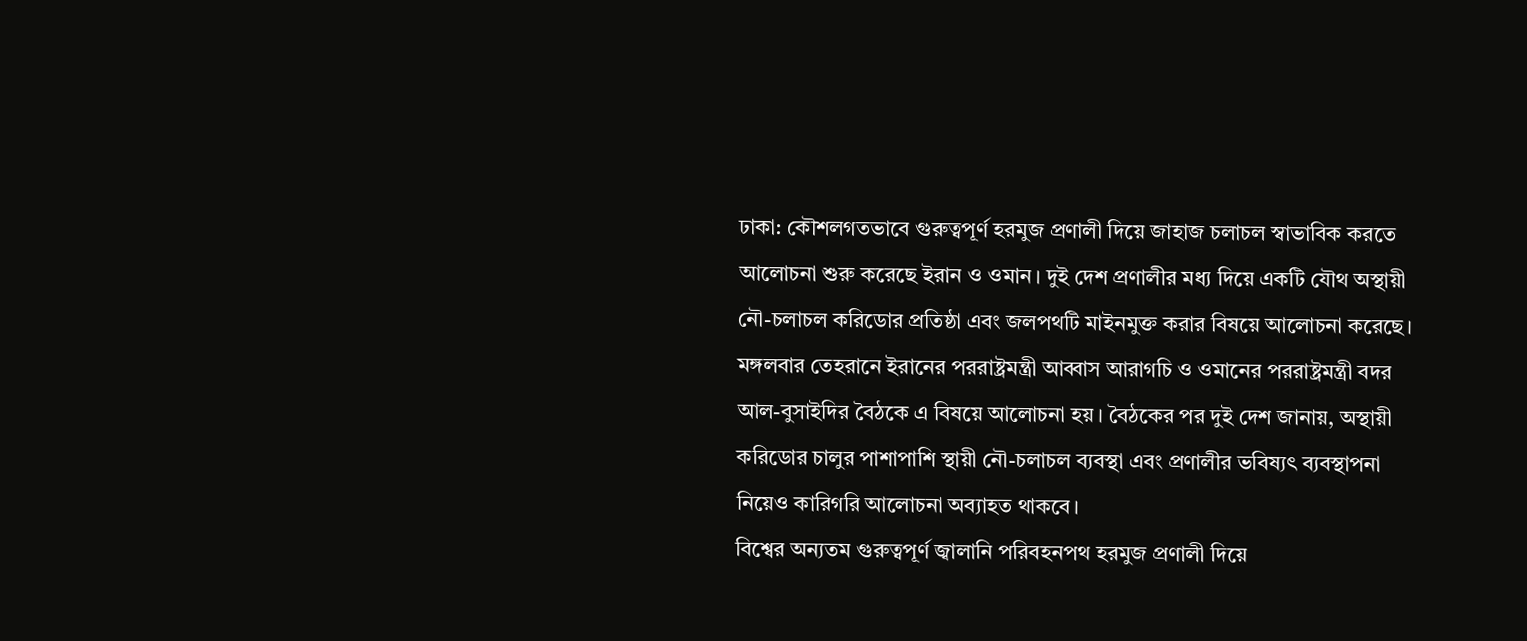ঢাকা: কৌশলগতভাবে গুরুত্বপূর্ণ হরমুজ প্রণালী দিয়ে জাহাজ চলাচল স্বাভাবিক করতে আলোচনা শুরু করেছে ইরান ও ওমান। দুই দেশ প্রণালীর মধ্য দিয়ে একটি যৌথ অস্থায়ী নৌ-চলাচল করিডোর প্রতিষ্ঠা এবং জলপথটি মাইনমুক্ত করার বিষয়ে আলোচনা করেছে।
মঙ্গলবার তেহরানে ইরানের পররাষ্ট্রমন্ত্রী আব্বাস আরাগচি ও ওমানের পররাষ্ট্রমন্ত্রী বদর আল-বুসাইদির বৈঠকে এ বিষয়ে আলোচনা হয়। বৈঠকের পর দুই দেশ জানায়, অস্থায়ী করিডোর চালুর পাশাপাশি স্থায়ী নৌ-চলাচল ব্যবস্থা এবং প্রণালীর ভবিষ্যৎ ব্যবস্থাপনা নিয়েও কারিগরি আলোচনা অব্যাহত থাকবে।
বিশ্বের অন্যতম গুরুত্বপূর্ণ জ্বালানি পরিবহনপথ হরমুজ প্রণালী দিয়ে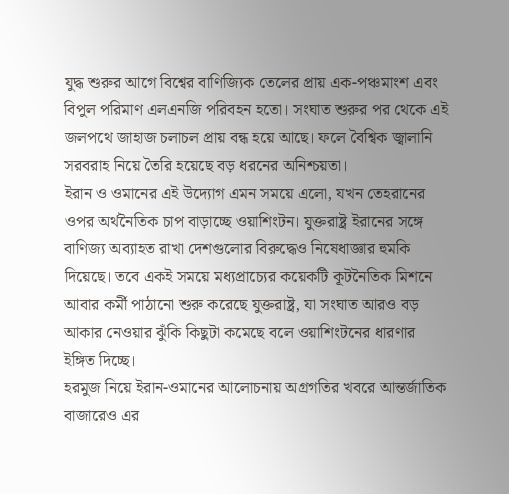যুদ্ধ শুরুর আগে বিশ্বের বাণিজ্যিক তেলের প্রায় এক-পঞ্চমাংশ এবং বিপুল পরিমাণ এলএনজি পরিবহন হতো। সংঘাত শুরুর পর থেকে এই জলপথে জাহাজ চলাচল প্রায় বন্ধ হয়ে আছে। ফলে বৈশ্বিক জ্বালানি সরবরাহ নিয়ে তৈরি হয়েছে বড় ধরনের অনিশ্চয়তা।
ইরান ও ওমানের এই উদ্যোগ এমন সময়ে এলো, যখন তেহরানের ওপর অর্থনৈতিক চাপ বাড়াচ্ছে ওয়াশিংটন। যুক্তরাষ্ট্র ইরানের সঙ্গে বাণিজ্য অব্যাহত রাখা দেশগুলোর বিরুদ্ধেও নিষেধাজ্ঞার হুমকি দিয়েছে। তবে একই সময়ে মধ্যপ্রাচ্যের কয়েকটি কূটনৈতিক মিশনে আবার কর্মী পাঠানো শুরু করেছে যুক্তরাষ্ট্র, যা সংঘাত আরও বড় আকার নেওয়ার ঝুঁকি কিছুটা কমেছে বলে ওয়াশিংটনের ধারণার ইঙ্গিত দিচ্ছে।
হরমুজ নিয়ে ইরান-ওমানের আলোচনায় অগ্রগতির খবরে আন্তর্জাতিক বাজারেও এর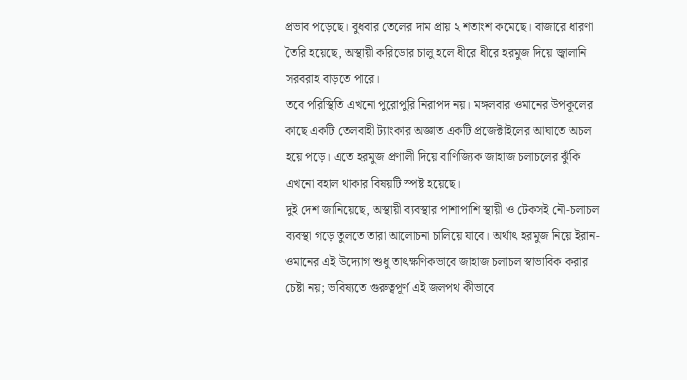প্রভাব পড়েছে। বুধবার তেলের দাম প্রায় ২ শতাংশ কমেছে। বাজারে ধারণা তৈরি হয়েছে, অস্থায়ী করিডোর চালু হলে ধীরে ধীরে হরমুজ দিয়ে জ্বালানি সরবরাহ বাড়তে পারে।
তবে পরিস্থিতি এখনো পুরোপুরি নিরাপদ নয়। মঙ্গলবার ওমানের উপকূলের কাছে একটি তেলবাহী ট্যাংকার অজ্ঞাত একটি প্রজেক্টাইলের আঘাতে অচল হয়ে পড়ে। এতে হরমুজ প্রণালী দিয়ে বাণিজ্যিক জাহাজ চলাচলের ঝুঁকি এখনো বহাল থাকার বিষয়টি স্পষ্ট হয়েছে।
দুই দেশ জানিয়েছে, অস্থায়ী ব্যবস্থার পাশাপাশি স্থায়ী ও টেকসই নৌ-চলাচল ব্যবস্থা গড়ে তুলতে তারা আলোচনা চালিয়ে যাবে। অর্থাৎ হরমুজ নিয়ে ইরান-ওমানের এই উদ্যোগ শুধু তাৎক্ষণিকভাবে জাহাজ চলাচল স্বাভাবিক করার চেষ্টা নয়; ভবিষ্যতে গুরুত্বপূর্ণ এই জলপথ কীভাবে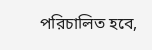পরিচালিত হবে,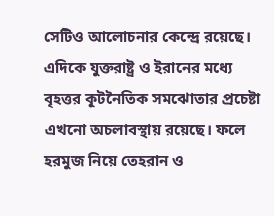সেটিও আলোচনার কেন্দ্রে রয়েছে।
এদিকে যুক্তরাষ্ট্র ও ইরানের মধ্যে বৃহত্তর কূটনৈতিক সমঝোতার প্রচেষ্টা এখনো অচলাবস্থায় রয়েছে। ফলে হরমুজ নিয়ে তেহরান ও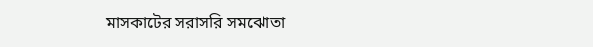মাসকাটের সরাসরি সমঝোতা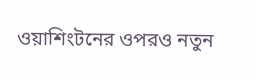ওয়াশিংটনের ওপরও নতুন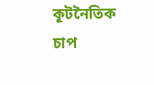কূটনৈতিক চাপ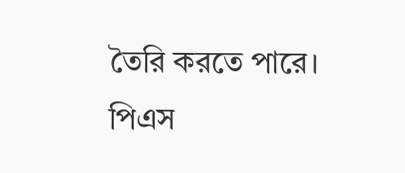তৈরি করতে পারে।
পিএস